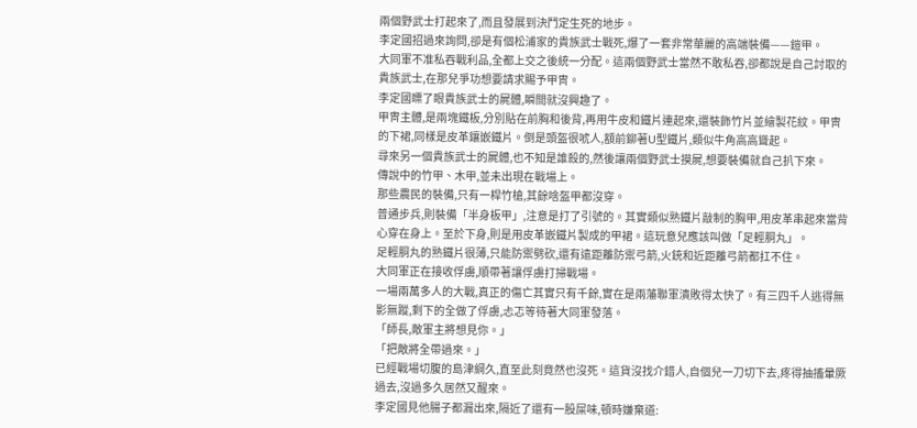兩個野武士打起來了,而且發展到決鬥定生死的地步。
李定國招過來詢問,卻是有個松浦家的貴族武士戰死,爆了一套非常華麗的高端裝備——鎧甲。
大同軍不准私吞戰利品,全都上交之後統一分配。這兩個野武士當然不敢私吞,卻都說是自己討取的貴族武士,在那兒爭功想要請求賜予甲冑。
李定國瞟了眼貴族武士的屍體,瞬間就沒興趣了。
甲冑主體,是兩塊鐵板,分別貼在前胸和後背,再用牛皮和鐵片連起來,還裝飾竹片並繪製花紋。甲冑的下裙,同樣是皮革鑲嵌鐵片。倒是頭盔很唬人,額前鉚著U型鐵片,類似牛角高高聳起。
尋來另一個貴族武士的屍體,也不知是誰殺的,然後讓兩個野武士摸屍,想要裝備就自己扒下來。
傳說中的竹甲、木甲,並未出現在戰場上。
那些農民的裝備,只有一桿竹槍,其餘啥盔甲都沒穿。
普通步兵,則裝備「半身板甲」,注意是打了引號的。其實類似熟鐵片敲制的胸甲,用皮革串起來當背心穿在身上。至於下身,則是用皮革嵌鐵片製成的甲裙。這玩意兒應該叫做「足輕胴丸」。
足輕胴丸的熟鐵片很薄,只能防禦劈砍,還有遠距離防禦弓箭,火銃和近距離弓箭都扛不住。
大同軍正在接收俘虜,順帶著讓俘虜打掃戰場。
一場兩萬多人的大戰,真正的傷亡其實只有千餘,實在是兩藩聯軍潰敗得太快了。有三四千人逃得無影無蹤,剩下的全做了俘虜,忐忑等待著大同軍發落。
「師長,敵軍主將想見你。」
「把敵將全帶過來。」
已經戰場切腹的島津綱久,直至此刻竟然也沒死。這貨沒找介錯人,自個兒一刀切下去,疼得抽搐暈厥過去,沒過多久居然又醒來。
李定國見他腸子都漏出來,隔近了還有一股屎味,頓時嫌棄道: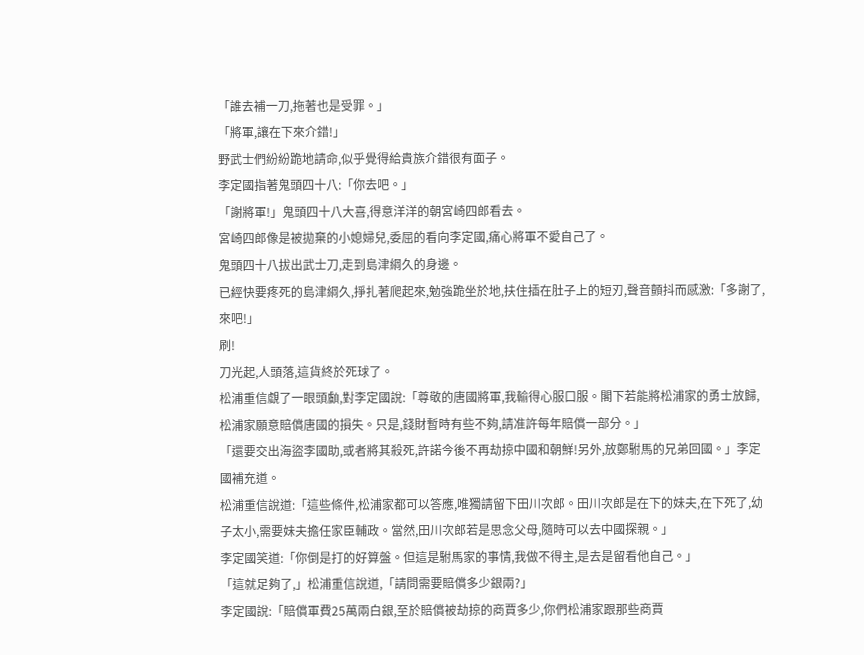「誰去補一刀,拖著也是受罪。」
「將軍,讓在下來介錯!」
野武士們紛紛跪地請命,似乎覺得給貴族介錯很有面子。
李定國指著鬼頭四十八:「你去吧。」
「謝將軍!」鬼頭四十八大喜,得意洋洋的朝宮崎四郎看去。
宮崎四郎像是被拋棄的小媳婦兒,委屈的看向李定國,痛心將軍不愛自己了。
鬼頭四十八拔出武士刀,走到島津綱久的身邊。
已經快要疼死的島津綱久,掙扎著爬起來,勉強跪坐於地,扶住插在肚子上的短刃,聲音顫抖而感激:「多謝了,來吧!」
刷!
刀光起,人頭落,這貨終於死球了。
松浦重信覷了一眼頭顱,對李定國說:「尊敬的唐國將軍,我輸得心服口服。閣下若能將松浦家的勇士放歸,松浦家願意賠償唐國的損失。只是,錢財暫時有些不夠,請准許每年賠償一部分。」
「還要交出海盜李國助,或者將其殺死,許諾今後不再劫掠中國和朝鮮!另外,放鄭駙馬的兄弟回國。」李定國補充道。
松浦重信說道:「這些條件,松浦家都可以答應,唯獨請留下田川次郎。田川次郎是在下的妹夫,在下死了,幼子太小,需要妹夫擔任家臣輔政。當然,田川次郎若是思念父母,隨時可以去中國探親。」
李定國笑道:「你倒是打的好算盤。但這是駙馬家的事情,我做不得主,是去是留看他自己。」
「這就足夠了,」松浦重信說道,「請問需要賠償多少銀兩?」
李定國說:「賠償軍費25萬兩白銀,至於賠償被劫掠的商賈多少,你們松浦家跟那些商賈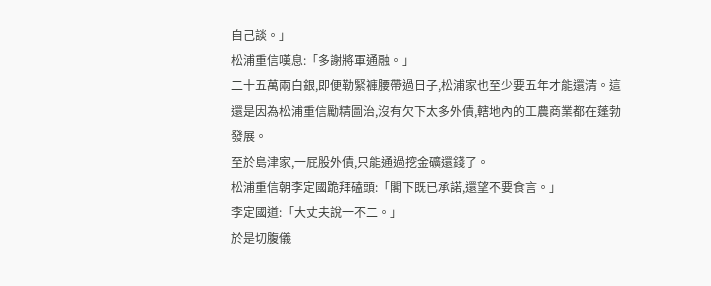自己談。」
松浦重信嘆息:「多謝將軍通融。」
二十五萬兩白銀,即便勒緊褲腰帶過日子,松浦家也至少要五年才能還清。這還是因為松浦重信勵精圖治,沒有欠下太多外債,轄地內的工農商業都在蓬勃發展。
至於島津家,一屁股外債,只能通過挖金礦還錢了。
松浦重信朝李定國跪拜磕頭:「閣下既已承諾,還望不要食言。」
李定國道:「大丈夫說一不二。」
於是切腹儀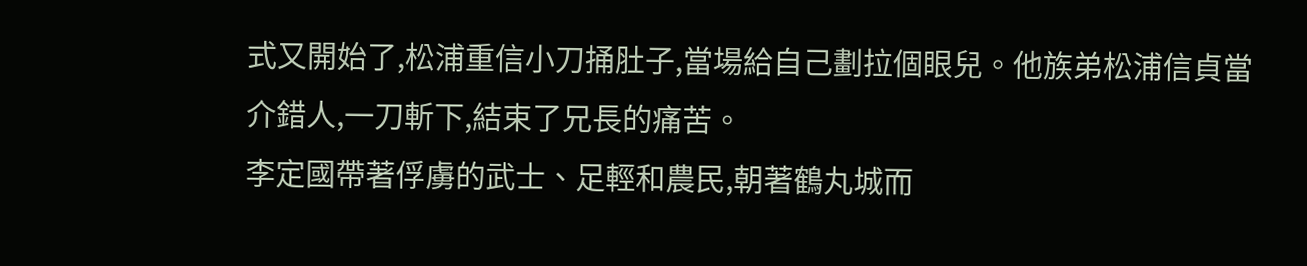式又開始了,松浦重信小刀捅肚子,當場給自己劃拉個眼兒。他族弟松浦信貞當介錯人,一刀斬下,結束了兄長的痛苦。
李定國帶著俘虜的武士、足輕和農民,朝著鶴丸城而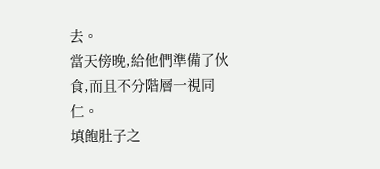去。
當天傍晚,給他們準備了伙食,而且不分階層一視同仁。
填飽肚子之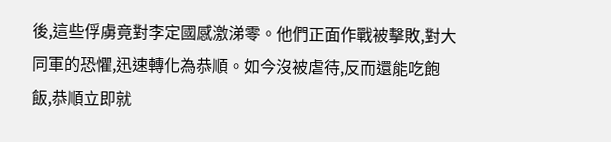後,這些俘虜竟對李定國感激涕零。他們正面作戰被擊敗,對大同軍的恐懼,迅速轉化為恭順。如今沒被虐待,反而還能吃飽飯,恭順立即就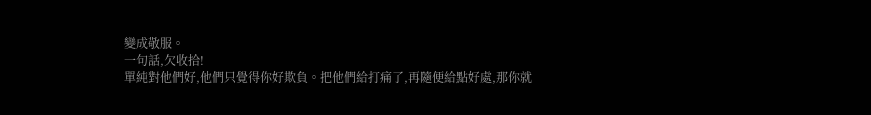變成敬服。
一句話,欠收拾!
單純對他們好,他們只覺得你好欺負。把他們給打痛了,再隨便給點好處,那你就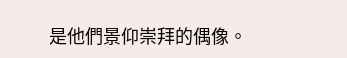是他們景仰崇拜的偶像。